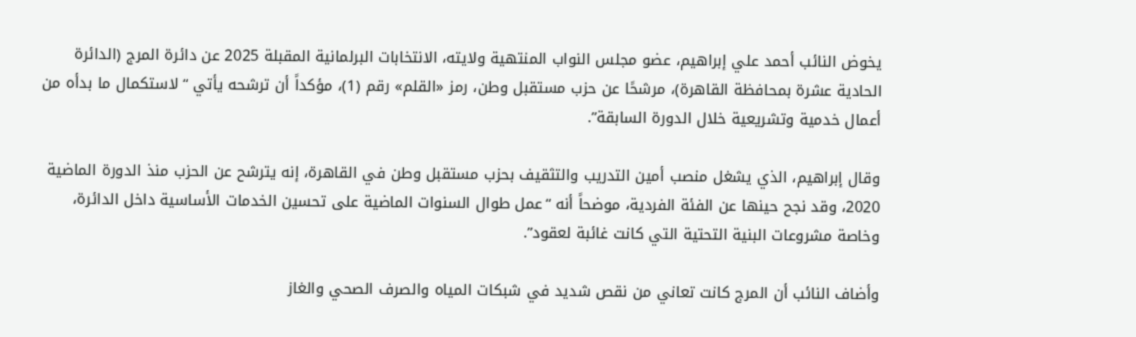يخوض النائب أحمد علي إبراهيم، عضو مجلس النواب المنتهية ولايته، الانتخابات البرلمانية المقبلة 2025 عن دائرة المرج (الدائرة الحادية عشرة بمحافظة القاهرة)، مرشحًا عن حزب مستقبل وطن، رمز «القلم» رقم (1)، مؤكداً أن ترشحه يأتي “لاستكمال ما بدأه من أعمال خدمية وتشريعية خلال الدورة السابقة”.

وقال إبراهيم، الذي يشغل منصب أمين التدريب والتثقيف بحزب مستقبل وطن في القاهرة، إنه يترشح عن الحزب منذ الدورة الماضية 2020، وقد نجح حينها عن الفئة الفردية، موضحاً أنه “عمل طوال السنوات الماضية على تحسين الخدمات الأساسية داخل الدائرة، وخاصة مشروعات البنية التحتية التي كانت غائبة لعقود”.

وأضاف النائب أن المرج كانت تعاني من نقص شديد في شبكات المياه والصرف الصحي والغاز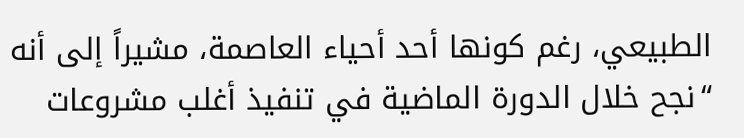الطبيعي، رغم كونها أحد أحياء العاصمة، مشيراً إلى أنه “نجح خلال الدورة الماضية في تنفيذ أغلب مشروعات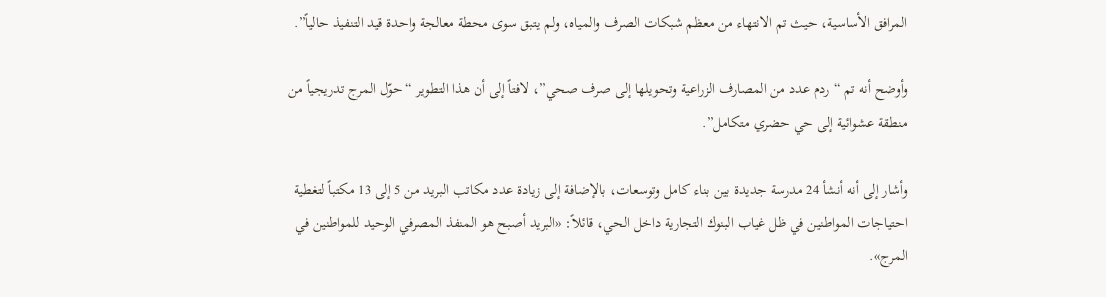المرافق الأساسية، حيث تم الانتهاء من معظم شبكات الصرف والمياه، ولم يتبق سوى محطة معالجة واحدة قيد التنفيذ حالياً”.

وأوضح أنه تم “ردم عدد من المصارف الزراعية وتحويلها إلى صرف صحي”، لافتاً إلى أن هذا التطوير “حوّل المرج تدريجياً من منطقة عشوائية إلى حي حضري متكامل”.

وأشار إلى أنه أنشأ 24 مدرسة جديدة بين بناء كامل وتوسعات، بالإضافة إلى زيادة عدد مكاتب البريد من 5 إلى 13 مكتباً لتغطية احتياجات المواطنين في ظل غياب البنوك التجارية داخل الحي، قائلاً: «البريد أصبح هو المنفذ المصرفي الوحيد للمواطنين في المرج».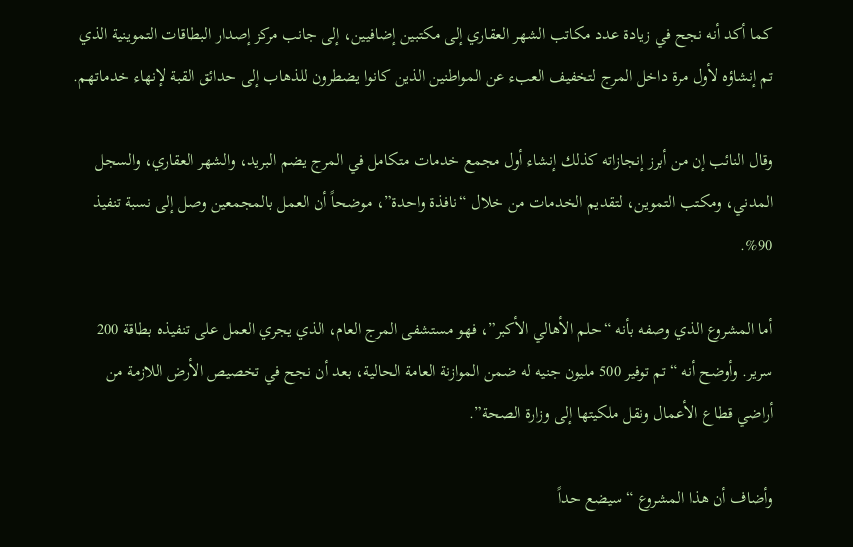كما أكد أنه نجح في زيادة عدد مكاتب الشهر العقاري إلى مكتبين إضافيين، إلى جانب مركز إصدار البطاقات التموينية الذي تم إنشاؤه لأول مرة داخل المرج لتخفيف العبء عن المواطنين الذين كانوا يضطرون للذهاب إلى حدائق القبة لإنهاء خدماتهم.

وقال النائب إن من أبرز إنجازاته كذلك إنشاء أول مجمع خدمات متكامل في المرج يضم البريد، والشهر العقاري، والسجل المدني، ومكتب التموين، لتقديم الخدمات من خلال “نافذة واحدة”، موضحاً أن العمل بالمجمعين وصل إلى نسبة تنفيذ 90%.

أما المشروع الذي وصفه بأنه “حلم الأهالي الأكبر”، فهو مستشفى المرج العام، الذي يجري العمل على تنفيذه بطاقة 200 سرير. وأوضح أنه “تم توفير 500 مليون جنيه له ضمن الموازنة العامة الحالية، بعد أن نجح في تخصيص الأرض اللازمة من أراضي قطاع الأعمال ونقل ملكيتها إلى وزارة الصحة”.

وأضاف أن هذا المشروع “سيضع حداً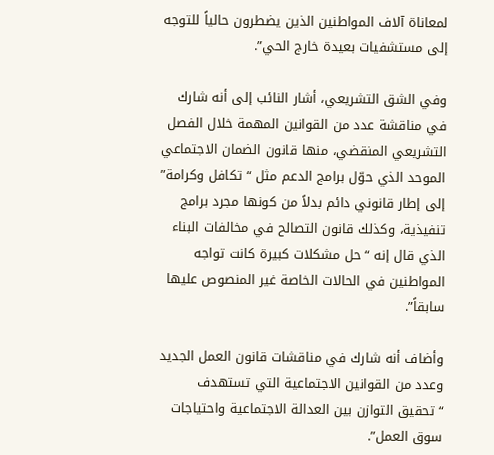لمعاناة آلاف المواطنين الذين يضطرون حالياً للتوجه إلى مستشفيات بعيدة خارج الحي”.

وفي الشق التشريعي، أشار النائب إلى أنه شارك في مناقشة عدد من القوانين المهمة خلال الفصل التشريعي المنقضي، منها قانون الضمان الاجتماعي الموحد الذي حوّل برامج الدعم مثل “تكافل وكرامة” إلى إطار قانوني دائم بدلاً من كونها مجرد برامج تنفيذية، وكذلك قانون التصالح في مخالفات البناء الذي قال إنه “حل مشكلات كبيرة كانت تواجه المواطنين في الحالات الخاصة غير المنصوص عليها سابقاً”.

وأضاف أنه شارك في مناقشات قانون العمل الجديد وعدد من القوانين الاجتماعية التي تستهدف “تحقيق التوازن بين العدالة الاجتماعية واحتياجات سوق العمل”.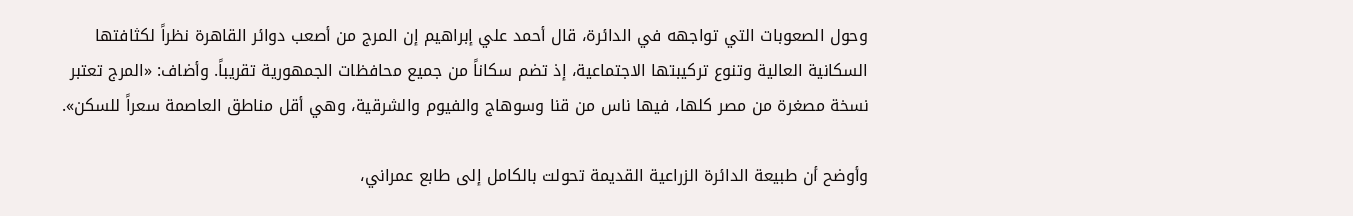وحول الصعوبات التي تواجهه في الدائرة، قال أحمد علي إبراهيم إن المرج من أصعب دوائر القاهرة نظراً لكثافتها السكانية العالية وتنوع تركيبتها الاجتماعية، إذ تضم سكاناً من جميع محافظات الجمهورية تقريباً. وأضاف: «المرج تعتبر نسخة مصغرة من مصر كلها، فيها ناس من قنا وسوهاج والفيوم والشرقية، وهي أقل مناطق العاصمة سعراً للسكن».

وأوضح أن طبيعة الدائرة الزراعية القديمة تحولت بالكامل إلى طابع عمراني،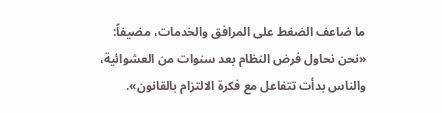ما ضاعف الضغط على المرافق والخدمات، مضيفاً: «نحن نحاول فرض النظام بعد سنوات من العشوائية، والناس بدأت تتفاعل مع فكرة الالتزام بالقانون».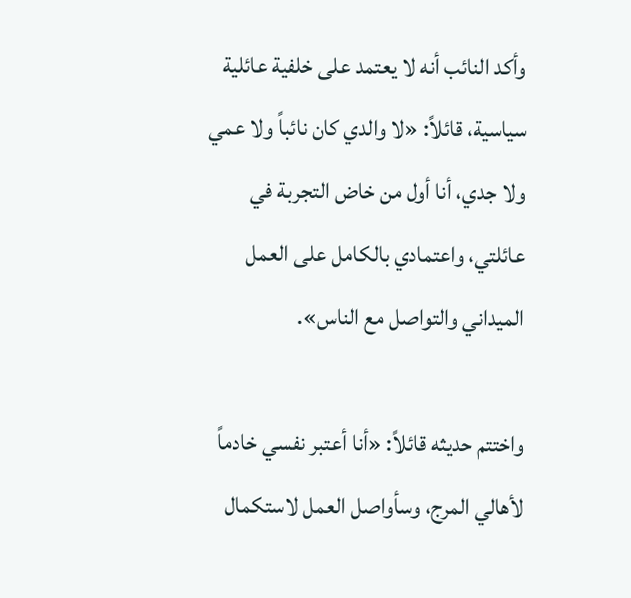وأكد النائب أنه لا يعتمد على خلفية عائلية سياسية، قائلاً: «لا والدي كان نائباً ولا عمي ولا جدي، أنا أول من خاض التجربة في عائلتي، واعتمادي بالكامل على العمل الميداني والتواصل مع الناس».

واختتم حديثه قائلاً: «أنا أعتبر نفسي خادماً لأهالي المرج، وسأواصل العمل لاستكمال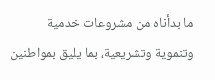ما بدأناه من مشروعات خدمية وتنموية وتشريعية، بما يليق بمواطنين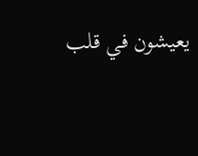يعيشون في قلب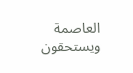العاصمة ويستحقون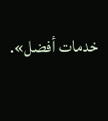خدمات أفضل».